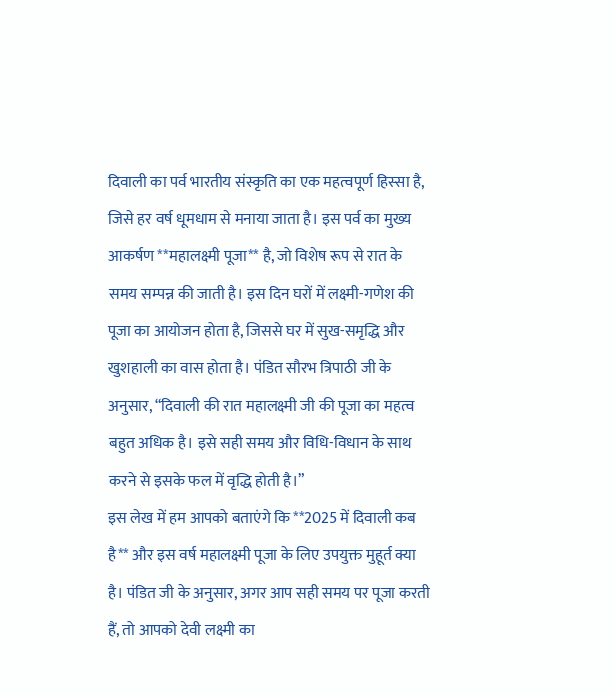दिवाली का पर्व भारतीय संस्कृति का एक महत्वपूर्ण हिस्सा है, जिसे हर वर्ष धूमधाम से मनाया जाता है। इस पर्व का मुख्य आकर्षण **महालक्ष्मी पूजा** है, जो विशेष रूप से रात के समय सम्पन्न की जाती है। इस दिन घरों में लक्ष्मी-गणेश की पूजा का आयोजन होता है, जिससे घर में सुख-समृद्धि और खुशहाली का वास होता है। पंडित सौरभ त्रिपाठी जी के अनुसार, “दिवाली की रात महालक्ष्मी जी की पूजा का महत्व बहुत अधिक है। इसे सही समय और विधि-विधान के साथ करने से इसके फल में वृद्धि होती है।”
इस लेख में हम आपको बताएंगे कि **2025 में दिवाली कब है** और इस वर्ष महालक्ष्मी पूजा के लिए उपयुक्त मुहूर्त क्या है। पंडित जी के अनुसार, अगर आप सही समय पर पूजा करती हैं, तो आपको देवी लक्ष्मी का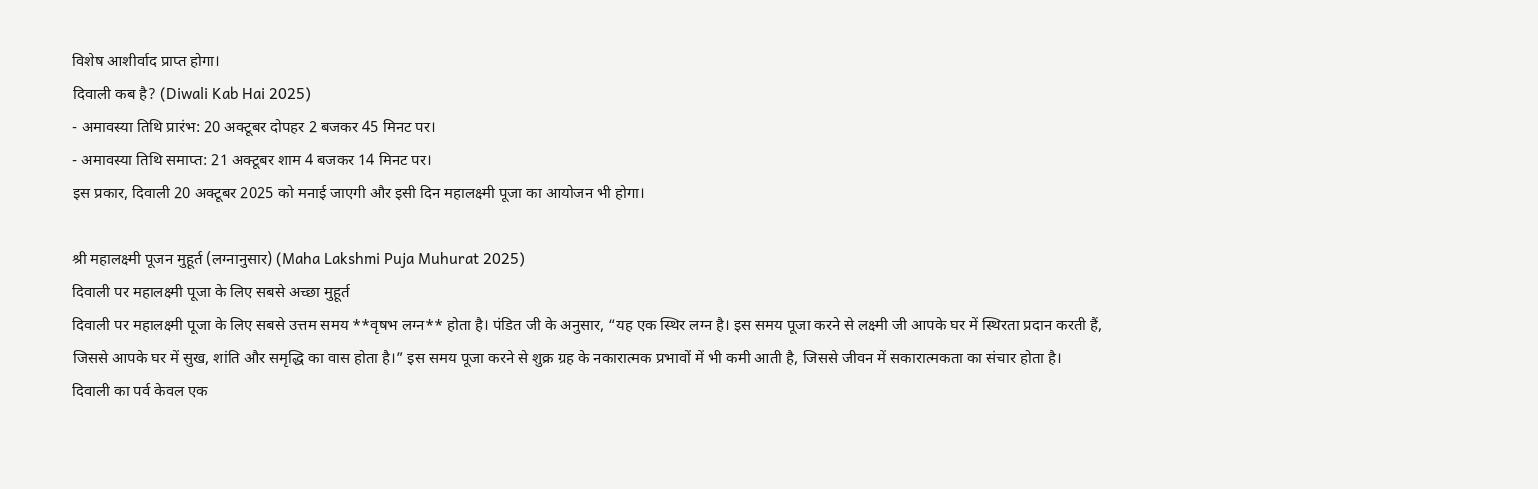विशेष आशीर्वाद प्राप्त होगा।
दिवाली कब है? (Diwali Kab Hai 2025)
- अमावस्या तिथि प्रारंभ: 20 अक्टूबर दोपहर 2 बजकर 45 मिनट पर।
- अमावस्या तिथि समाप्त: 21 अक्टूबर शाम 4 बजकर 14 मिनट पर।
इस प्रकार, दिवाली 20 अक्टूबर 2025 को मनाई जाएगी और इसी दिन महालक्ष्मी पूजा का आयोजन भी होगा।

श्री महालक्ष्मी पूजन मुहूर्त (लग्नानुसार) (Maha Lakshmi Puja Muhurat 2025)
दिवाली पर महालक्ष्मी पूजा के लिए सबसे अच्छा मुहूर्त
दिवाली पर महालक्ष्मी पूजा के लिए सबसे उत्तम समय **वृषभ लग्न** होता है। पंडित जी के अनुसार, “यह एक स्थिर लग्न है। इस समय पूजा करने से लक्ष्मी जी आपके घर में स्थिरता प्रदान करती हैं, जिससे आपके घर में सुख, शांति और समृद्धि का वास होता है।” इस समय पूजा करने से शुक्र ग्रह के नकारात्मक प्रभावों में भी कमी आती है, जिससे जीवन में सकारात्मकता का संचार होता है।
दिवाली का पर्व केवल एक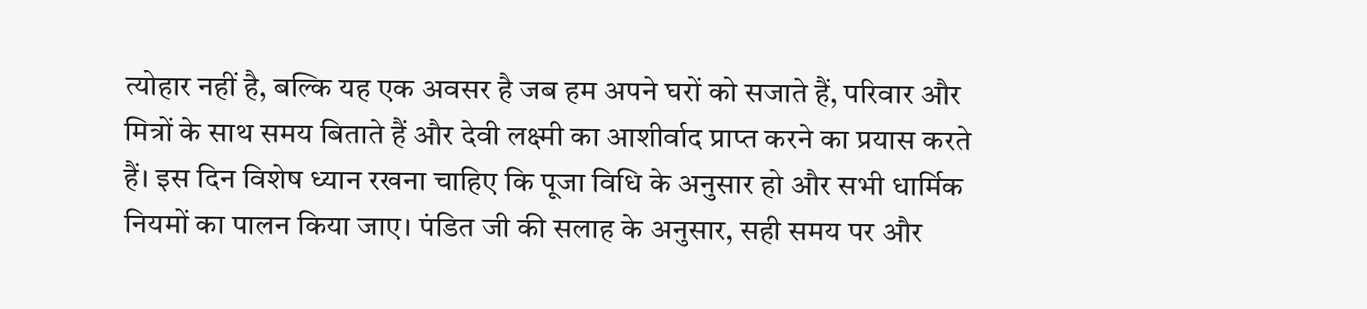त्योहार नहीं है, बल्कि यह एक अवसर है जब हम अपने घरों को सजाते हैं, परिवार और मित्रों के साथ समय बिताते हैं और देवी लक्ष्मी का आशीर्वाद प्राप्त करने का प्रयास करते हैं। इस दिन विशेष ध्यान रखना चाहिए कि पूजा विधि के अनुसार हो और सभी धार्मिक नियमों का पालन किया जाए। पंडित जी की सलाह के अनुसार, सही समय पर और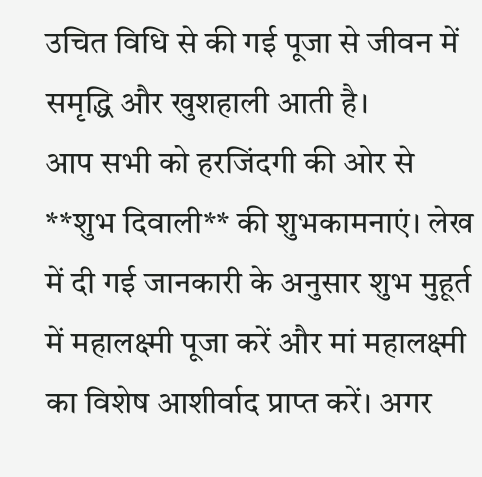उचित विधि से की गई पूजा से जीवन में समृद्धि और खुशहाली आती है।
आप सभी को हरजिंदगी की ओर से **शुभ दिवाली** की शुभकामनाएं। लेख में दी गई जानकारी के अनुसार शुभ मुहूर्त में महालक्ष्मी पूजा करें और मां महालक्ष्मी का विशेष आशीर्वाद प्राप्त करें। अगर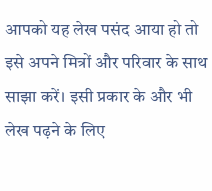आपको यह लेख पसंद आया हो तो इसे अपने मित्रों और परिवार के साथ साझा करें। इसी प्रकार के और भी लेख पढ़ने के लिए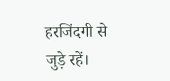हरजिंदगी से जुड़े रहें।